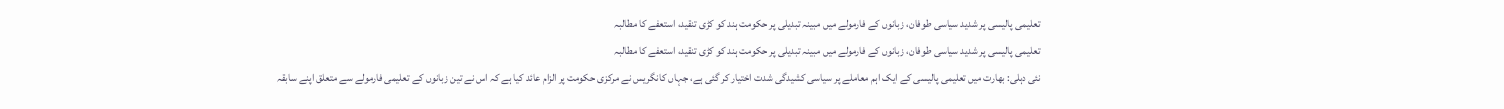تعلیمی پالیسی پر شدید سیاسی طوفان، زبانوں کے فارمولے میں مبینہ تبدیلی پر حکومت ہند کو کڑی تنقید، استعفے کا مطالبہ
تعلیمی پالیسی پر شدید سیاسی طوفان، زبانوں کے فارمولے میں مبینہ تبدیلی پر حکومت ہند کو کڑی تنقید، استعفے کا مطالبہ
نئی دہلی: بھارت میں تعلیمی پالیسی کے ایک اہم معاملے پر سیاسی کشیدگی شدت اختیار کر گئی ہے، جہاں کانگریس نے مرکزی حکومت پر الزام عائد کیا ہے کہ اس نے تین زبانوں کے تعلیمی فارمولے سے متعلق اپنے سابقہ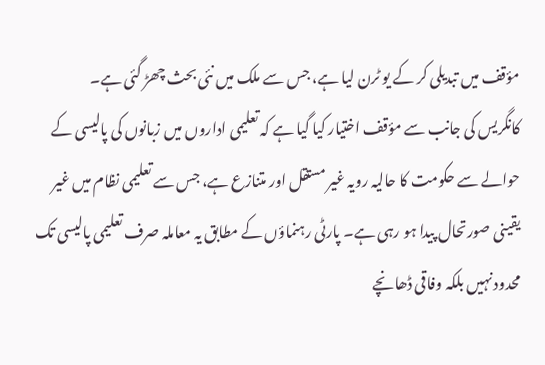مؤقف میں تبدیلی کر کے یو ٹرن لیا ہے، جس سے ملک میں نئی بحث چھڑ گئی ہے۔
کانگریس کی جانب سے مؤقف اختیار کیا گیا ہے کہ تعلیمی اداروں میں زبانوں کی پالیسی کے حوالے سے حکومت کا حالیہ رویہ غیر مستقل اور متنازع ہے، جس سے تعلیمی نظام میں غیر یقینی صورتحال پیدا ہو رہی ہے۔ پارٹی رہنماؤں کے مطابق یہ معاملہ صرف تعلیمی پالیسی تک محدود نہیں بلکہ وفاقی ڈھانچے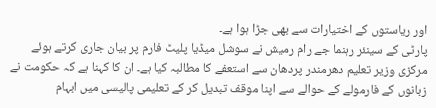اور ریاستوں کے اختیارات سے بھی جڑا ہوا ہے۔
پارٹی کے سینئر رہنما جے رام رمیش نے سوشل میڈیا پلیٹ فارم پر بیان جاری کرتے ہوئے مرکزی وزیر تعلیم دھرمندر پردھان سے استعفے کا مطالبہ کیا ہے۔ ان کا کہنا ہے کہ حکومت نے زبانوں کے فارمولے کے حوالے سے اپنا موقف تبدیل کر کے تعلیمی پالیسی میں ابہام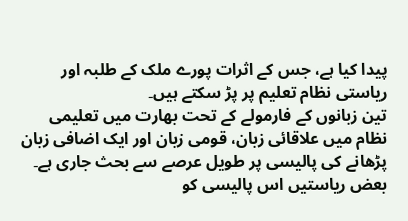پیدا کیا ہے، جس کے اثرات پورے ملک کے طلبہ اور ریاستی نظام تعلیم پر پڑ سکتے ہیں۔
تین زبانوں کے فارمولے کے تحت بھارت میں تعلیمی نظام میں علاقائی زبان، قومی زبان اور ایک اضافی زبان پڑھانے کی پالیسی پر طویل عرصے سے بحث جاری ہے۔ بعض ریاستیں اس پالیسی کو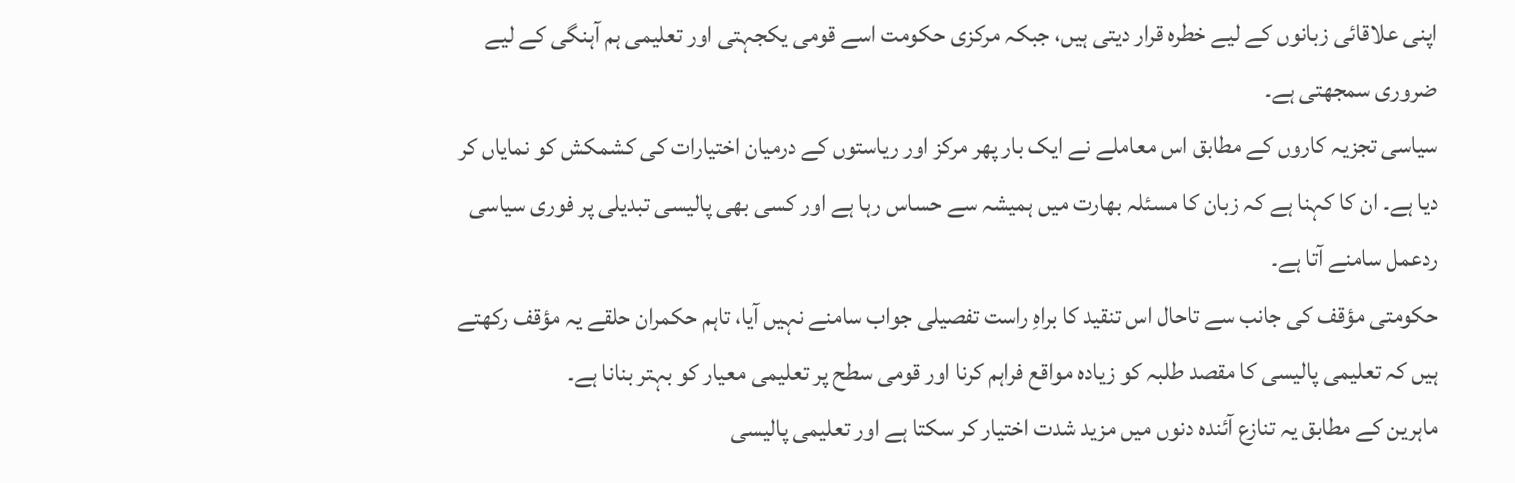اپنی علاقائی زبانوں کے لیے خطرہ قرار دیتی ہیں، جبکہ مرکزی حکومت اسے قومی یکجہتی اور تعلیمی ہم آہنگی کے لیے ضروری سمجھتی ہے۔
سیاسی تجزیہ کاروں کے مطابق اس معاملے نے ایک بار پھر مرکز اور ریاستوں کے درمیان اختیارات کی کشمکش کو نمایاں کر دیا ہے۔ ان کا کہنا ہے کہ زبان کا مسئلہ بھارت میں ہمیشہ سے حساس رہا ہے اور کسی بھی پالیسی تبدیلی پر فوری سیاسی ردعمل سامنے آتا ہے۔
حکومتی مؤقف کی جانب سے تاحال اس تنقید کا براہِ راست تفصیلی جواب سامنے نہیں آیا، تاہم حکمران حلقے یہ مؤقف رکھتے ہیں کہ تعلیمی پالیسی کا مقصد طلبہ کو زیادہ مواقع فراہم کرنا اور قومی سطح پر تعلیمی معیار کو بہتر بنانا ہے۔
ماہرین کے مطابق یہ تنازع آئندہ دنوں میں مزید شدت اختیار کر سکتا ہے اور تعلیمی پالیسی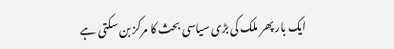ایک بار پھر ملک کی بڑی سیاسی بحث کا مرکز بن سکتی ہے